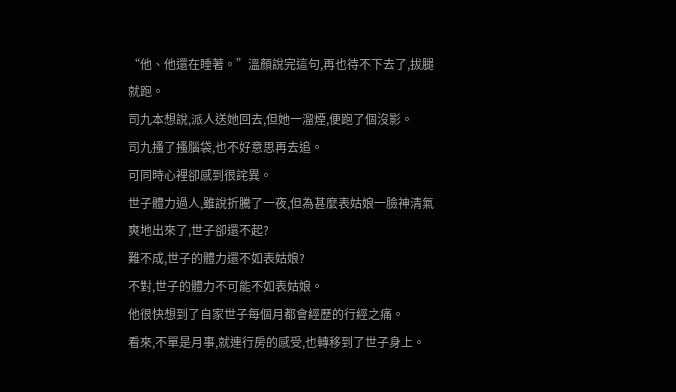“他、他還在睡著。”溫顏說完這句,再也待不下去了,拔腿就跑。
司九本想說,派人送她回去,但她一溜煙,便跑了個沒影。
司九搔了搔腦袋,也不好意思再去追。
可同時心裡卻感到很詫異。
世子體力過人,雖說折騰了一夜,但為甚麼表姑娘一臉神清氣爽地出來了,世子卻還不起?
難不成,世子的體力還不如表姑娘?
不對,世子的體力不可能不如表姑娘。
他很快想到了自家世子每個月都會經歷的行經之痛。
看來,不單是月事,就連行房的感受,也轉移到了世子身上。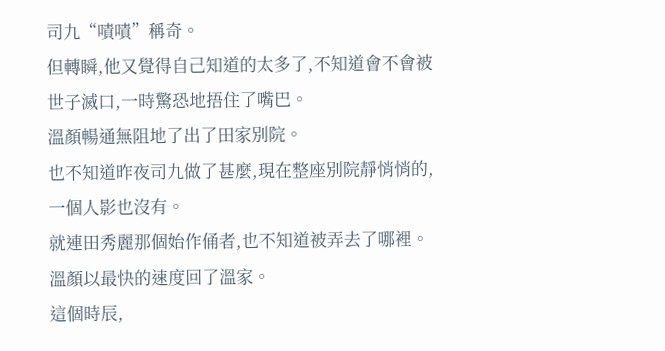司九“嘖嘖”稱奇。
但轉瞬,他又覺得自己知道的太多了,不知道會不會被世子滅口,一時驚恐地捂住了嘴巴。
溫顏暢通無阻地了出了田家別院。
也不知道昨夜司九做了甚麼,現在整座別院靜悄悄的,一個人影也沒有。
就連田秀麗那個始作俑者,也不知道被弄去了哪裡。
溫顏以最快的速度回了溫家。
這個時辰,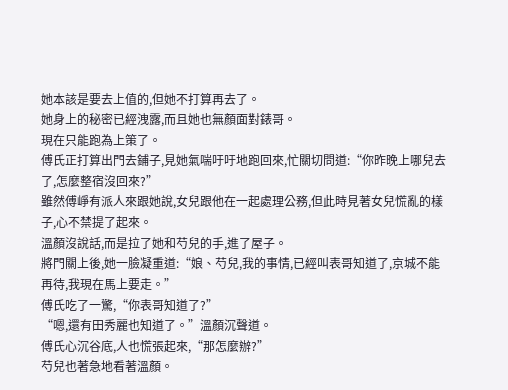她本該是要去上值的,但她不打算再去了。
她身上的秘密已經洩露,而且她也無顏面對錶哥。
現在只能跑為上策了。
傅氏正打算出門去鋪子,見她氣喘吁吁地跑回來,忙關切問道:“你昨晚上哪兒去了,怎麼整宿沒回來?”
雖然傅崢有派人來跟她說,女兒跟他在一起處理公務,但此時見著女兒慌亂的樣子,心不禁提了起來。
溫顏沒說話,而是拉了她和芍兒的手,進了屋子。
將門關上後,她一臉凝重道:“娘、芍兒,我的事情,已經叫表哥知道了,京城不能再待,我現在馬上要走。”
傅氏吃了一驚,“你表哥知道了?”
“嗯,還有田秀麗也知道了。”溫顏沉聲道。
傅氏心沉谷底,人也慌張起來,“那怎麼辦?”
芍兒也著急地看著溫顏。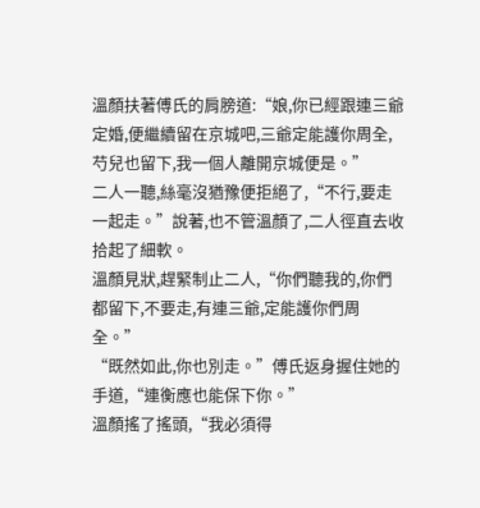溫顏扶著傅氏的肩膀道:“娘,你已經跟連三爺定婚,便繼續留在京城吧,三爺定能護你周全,芍兒也留下,我一個人離開京城便是。”
二人一聽,絲毫沒猶豫便拒絕了,“不行,要走一起走。”說著,也不管溫顏了,二人徑直去收拾起了細軟。
溫顏見狀,趕緊制止二人,“你們聽我的,你們都留下,不要走,有連三爺,定能護你們周全。”
“既然如此,你也別走。”傅氏返身握住她的手道,“連衡應也能保下你。”
溫顏搖了搖頭,“我必須得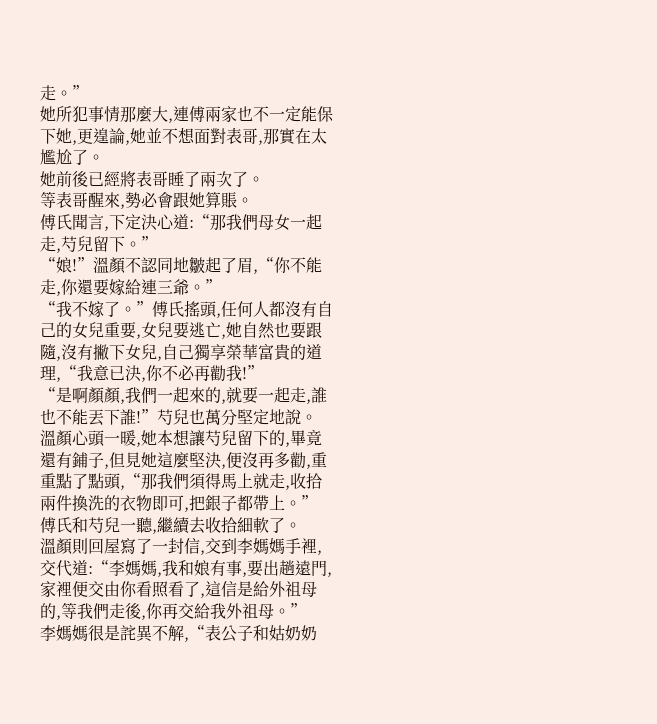走。”
她所犯事情那麼大,連傅兩家也不一定能保下她,更遑論,她並不想面對表哥,那實在太尷尬了。
她前後已經將表哥睡了兩次了。
等表哥醒來,勢必會跟她算賬。
傅氏聞言,下定決心道:“那我們母女一起走,芍兒留下。”
“娘!”溫顏不認同地皺起了眉,“你不能走,你還要嫁給連三爺。”
“我不嫁了。”傅氏搖頭,任何人都沒有自己的女兒重要,女兒要逃亡,她自然也要跟隨,沒有撇下女兒,自己獨享榮華富貴的道理,“我意已決,你不必再勸我!”
“是啊顏顏,我們一起來的,就要一起走,誰也不能丟下誰!”芍兒也萬分堅定地說。
溫顏心頭一暖,她本想讓芍兒留下的,畢竟還有鋪子,但見她這麼堅決,便沒再多勸,重重點了點頭,“那我們須得馬上就走,收拾兩件換洗的衣物即可,把銀子都帶上。”
傅氏和芍兒一聽,繼續去收拾細軟了。
溫顏則回屋寫了一封信,交到李媽媽手裡,交代道:“李媽媽,我和娘有事,要出趟遠門,家裡便交由你看照看了,這信是給外祖母的,等我們走後,你再交給我外祖母。”
李媽媽很是詫異不解,“表公子和姑奶奶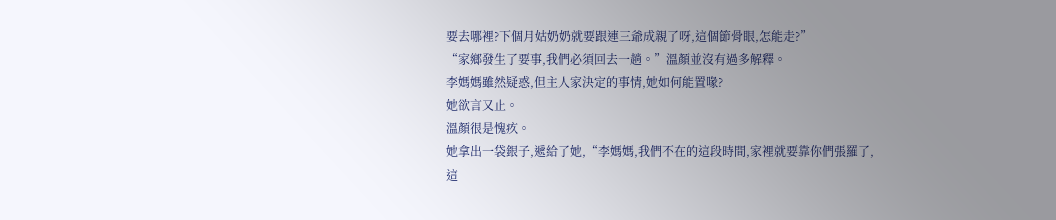要去哪裡?下個月姑奶奶就要跟連三爺成親了呀,這個節骨眼,怎能走?”
“家鄉發生了要事,我們必須回去一趟。”溫顏並沒有過多解釋。
李媽媽雖然疑惑,但主人家決定的事情,她如何能置喙?
她欲言又止。
溫顏很是愧疚。
她拿出一袋銀子,遞給了她,“李媽媽,我們不在的這段時間,家裡就要靠你們張羅了,這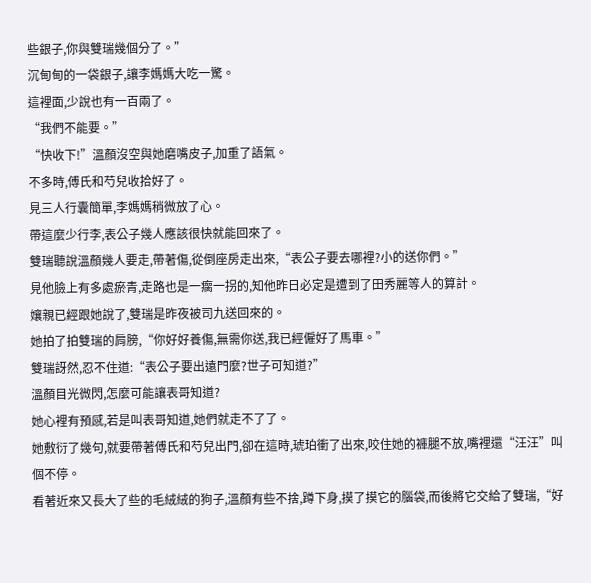些銀子,你與雙瑞幾個分了。”
沉甸甸的一袋銀子,讓李媽媽大吃一驚。
這裡面,少說也有一百兩了。
“我們不能要。”
“快收下!”溫顏沒空與她磨嘴皮子,加重了語氣。
不多時,傅氏和芍兒收拾好了。
見三人行囊簡單,李媽媽稍微放了心。
帶這麼少行李,表公子幾人應該很快就能回來了。
雙瑞聽說溫顏幾人要走,帶著傷,從倒座房走出來,“表公子要去哪裡?小的送你們。”
見他臉上有多處瘀青,走路也是一瘸一拐的,知他昨日必定是遭到了田秀麗等人的算計。
孃親已經跟她說了,雙瑞是昨夜被司九送回來的。
她拍了拍雙瑞的肩膀,“你好好養傷,無需你送,我已經僱好了馬車。”
雙瑞訝然,忍不住道:“表公子要出遠門麼?世子可知道?”
溫顏目光微閃,怎麼可能讓表哥知道?
她心裡有預感,若是叫表哥知道,她們就走不了了。
她敷衍了幾句,就要帶著傅氏和芍兒出門,卻在這時,琥珀衝了出來,咬住她的褲腿不放,嘴裡還“汪汪”叫個不停。
看著近來又長大了些的毛絨絨的狗子,溫顏有些不捨,蹲下身,摸了摸它的腦袋,而後將它交給了雙瑞,“好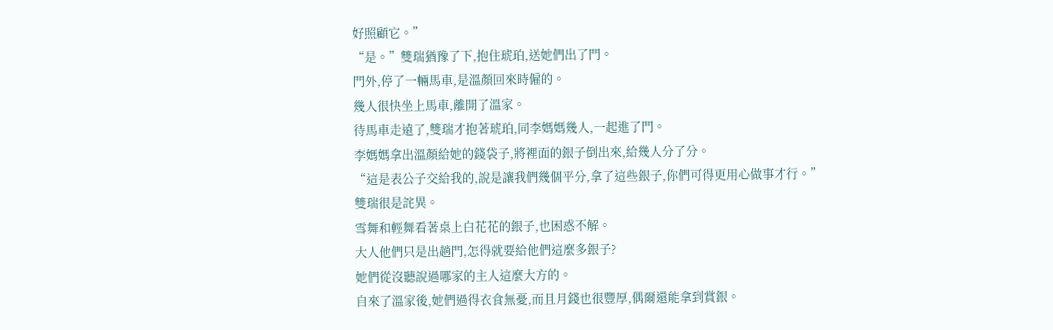好照顧它。”
“是。”雙瑞猶豫了下,抱住琥珀,送她們出了門。
門外,停了一輛馬車,是溫顏回來時僱的。
幾人很快坐上馬車,離開了溫家。
待馬車走遠了,雙瑞才抱著琥珀,同李媽媽幾人,一起進了門。
李媽媽拿出溫顏給她的錢袋子,將裡面的銀子倒出來,給幾人分了分。
“這是表公子交給我的,說是讓我們幾個平分,拿了這些銀子,你們可得更用心做事才行。”
雙瑞很是詫異。
雪舞和輕舞看著桌上白花花的銀子,也困惑不解。
大人他們只是出趟門,怎得就要給他們這麼多銀子?
她們從沒聽說過哪家的主人這麼大方的。
自來了溫家後,她們過得衣食無憂,而且月錢也很豐厚,偶爾還能拿到賞銀。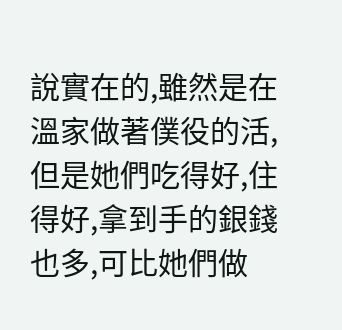說實在的,雖然是在溫家做著僕役的活,但是她們吃得好,住得好,拿到手的銀錢也多,可比她們做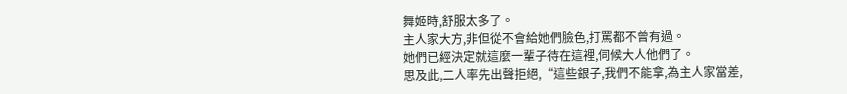舞姬時,舒服太多了。
主人家大方,非但從不會給她們臉色,打罵都不曾有過。
她們已經決定就這麼一輩子待在這裡,伺候大人他們了。
思及此,二人率先出聲拒絕,“這些銀子,我們不能拿,為主人家當差,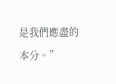是我們應盡的本分。”